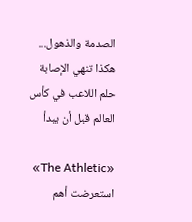الصدمة والذهول... هكذا تنهي الإصابة حلم اللاعب في كأس العالم قبل أن يبدأ

«The Athletic» استعرضت أهم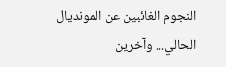النجوم الغائبين عن المونديال الحالي... وآخرين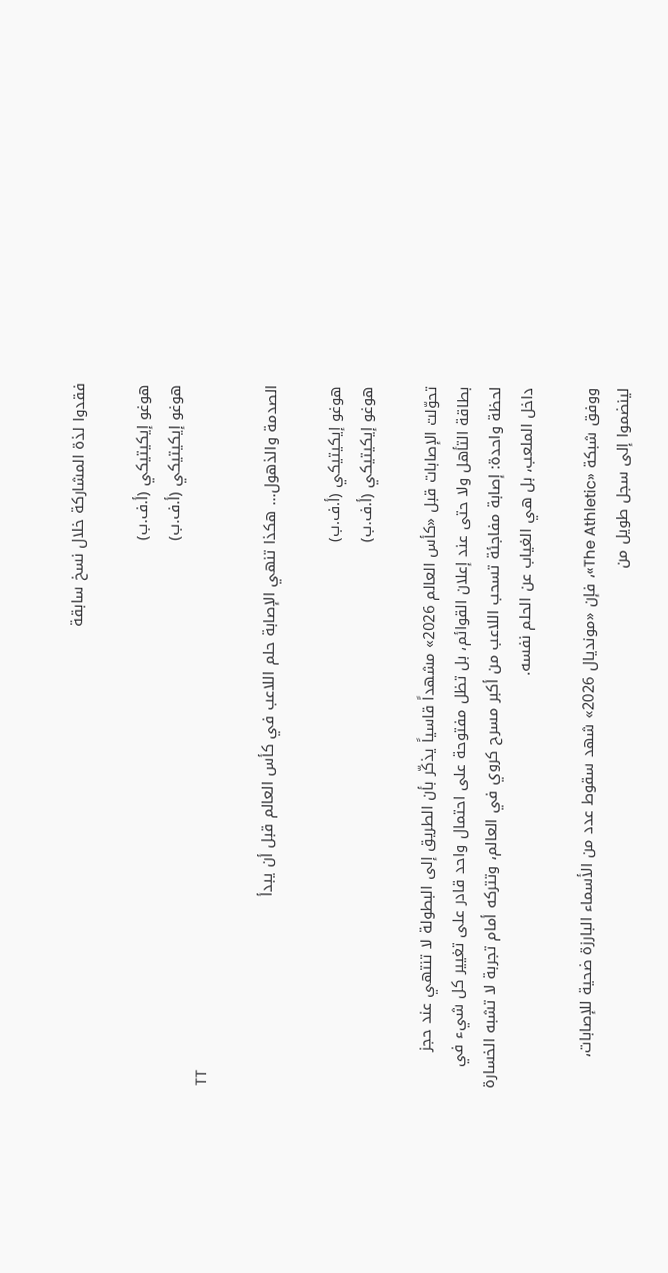فقدوا لذة المشاركة خلال نسخ سابقة

هوغو إيكيتيكي (أ.ف.ب)
هوغو إيكيتيكي (أ.ف.ب)
TT

الصدمة والذهول... هكذا تنهي الإصابة حلم اللاعب في كأس العالم قبل أن يبدأ

هوغو إيكيتيكي (أ.ف.ب)
هوغو إيكيتيكي (أ.ف.ب)

تحوّلت الإصابات قبل «كأس العالم 2026» مشهداً قاسياً يذكّر بأن الطريق إلى البطولة لا تنتهي عند حجز بطاقة التأهل ولا حتى عند إعلان القوائم، بل تظل مفتوحة على احتمال واحد قادر على تغيير كل شيء في لحظة واحدة: إصابة مفاجئة تسحب اللاعب من أكبر مسرح كروي في العالم، وتتركه أمام تجربة لا تشبه الخسارة داخل الملعب، بل هي الغياب عن الحلم نفسه.

ووفق شبكة «The Athletic»، فإن «مونديال 2026» شهد سقوط عدد من الأسماء البارزة ضحية للإصابات، لينضموا إلى سجل طويل من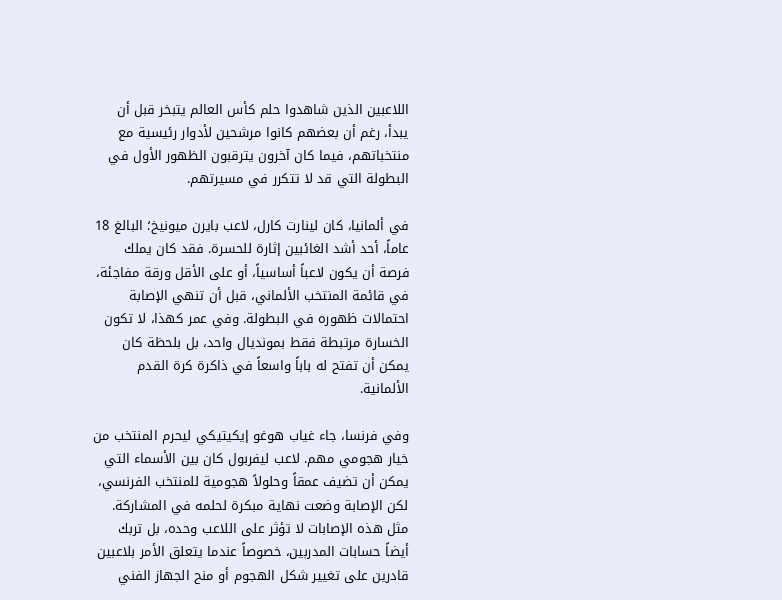اللاعبين الذين شاهدوا حلم كأس العالم يتبخر قبل أن يبدأ، رغم أن بعضهم كانوا مرشحين لأدوار رئيسية مع منتخباتهم، فيما كان آخرون يترقبون الظهور الأول في البطولة التي قد لا تتكرر في مسيرتهم.

في ألمانيا، كان لينارت كارل، لاعب بايرن ميونيخ؛ البالغ 18 عاماً، أحد أشد الغائبين إثارة للحسرة. فقد كان يملك فرصة أن يكون لاعباً أساسياً، أو على الأقل ورقة مفاجئة، في قائمة المنتخب الألماني، قبل أن تنهي الإصابة احتمالات ظهوره في البطولة. وفي عمر كهذا، لا تكون الخسارة مرتبطة فقط بمونديال واحد، بل بلحظة كان يمكن أن تفتح له باباً واسعاً في ذاكرة كرة القدم الألمانية.

وفي فرنسا، جاء غياب هوغو إيكيتيكي ليحرم المنتخب من خيار هجومي مهم. لاعب ليفربول كان بين الأسماء التي يمكن أن تضيف عمقاً وحلولاً هجومية للمنتخب الفرنسي، لكن الإصابة وضعت نهاية مبكرة لحلمه في المشاركة. مثل هذه الإصابات لا تؤثر على اللاعب وحده، بل تربك أيضاً حسابات المدربين، خصوصاً عندما يتعلق الأمر بلاعبين قادرين على تغيير شكل الهجوم أو منح الجهاز الفني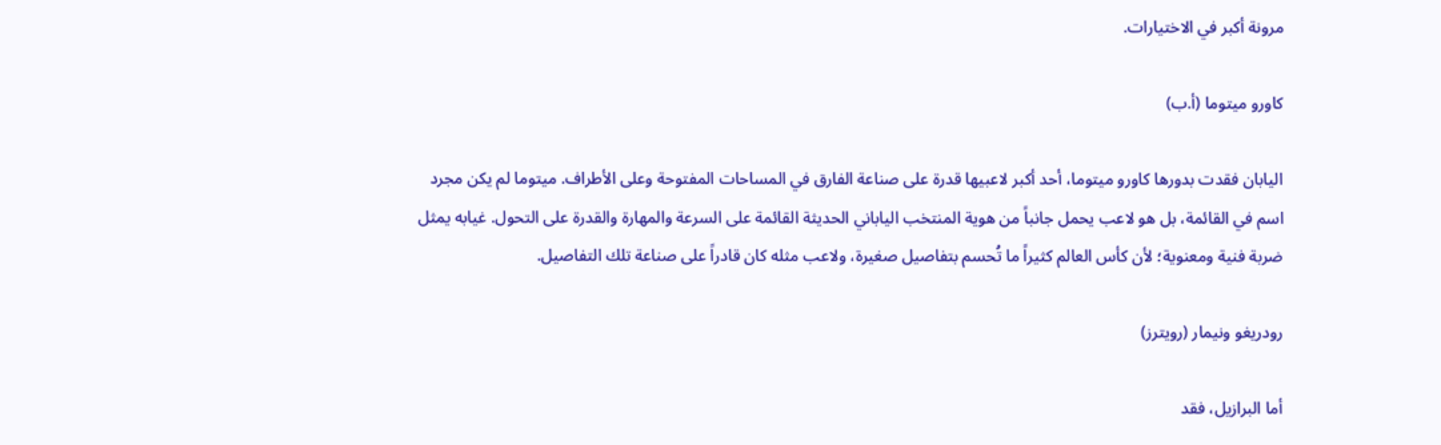مرونة أكبر في الاختيارات.

كاورو ميتوما (أ.ب)

اليابان فقدت بدورها كاورو ميتوما، أحد أكبر لاعبيها قدرة على صناعة الفارق في المساحات المفتوحة وعلى الأطراف. ميتوما لم يكن مجرد اسم في القائمة، بل هو لاعب يحمل جانباً من هوية المنتخب الياباني الحديثة القائمة على السرعة والمهارة والقدرة على التحول. غيابه يمثل ضربة فنية ومعنوية؛ لأن كأس العالم كثيراً ما تُحسم بتفاصيل صغيرة، ولاعب مثله كان قادراً على صناعة تلك التفاصيل.

رودريغو ونيمار (رويترز)

أما البرازيل، فقد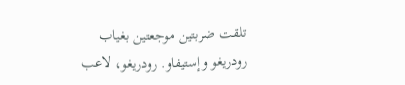تلقت ضربتين موجعتين بغياب رودريغو وإستيفاو. رودريغو، لاعب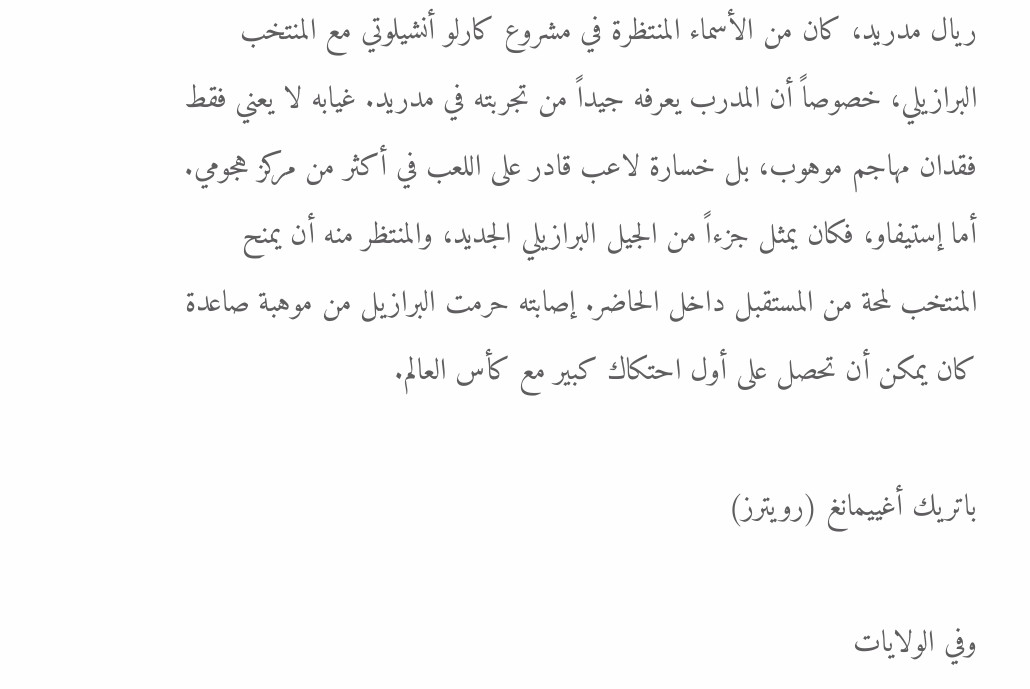ريال مدريد، كان من الأسماء المنتظرة في مشروع كارلو أنشيلوتي مع المنتخب البرازيلي، خصوصاً أن المدرب يعرفه جيداً من تجربته في مدريد. غيابه لا يعني فقط فقدان مهاجم موهوب، بل خسارة لاعب قادر على اللعب في أكثر من مركز هجومي. أما إستيفاو، فكان يمثل جزءاً من الجيل البرازيلي الجديد، والمنتظر منه أن يمنح المنتخب لمحة من المستقبل داخل الحاضر. إصابته حرمت البرازيل من موهبة صاعدة كان يمكن أن تحصل على أول احتكاك كبير مع كأس العالم.

باتريك أغييمانغ (رويترز)

وفي الولايات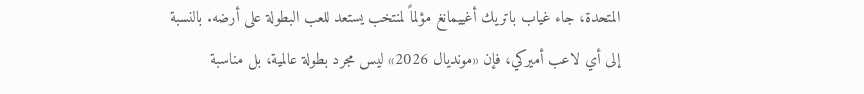المتحدة، جاء غياب باتريك أغييمانغ مؤلماً لمنتخب يستعد للعب البطولة على أرضه. بالنسبة إلى أي لاعب أميركي، فإن «مونديال 2026» ليس مجرد بطولة عالمية، بل مناسبة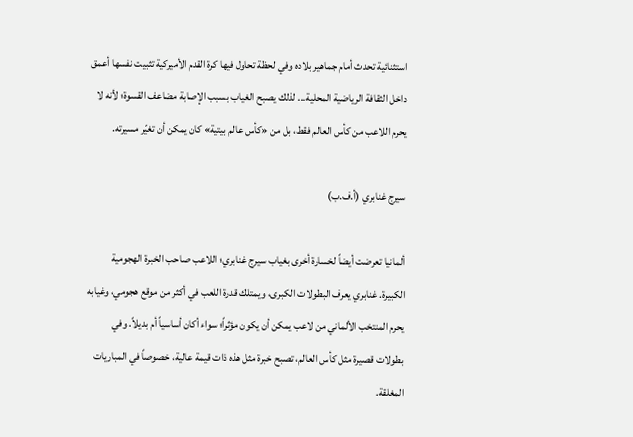استثنائية تحدث أمام جماهير بلاده وفي لحظة تحاول فيها كرة القدم الأميركية تثبيت نفسها أعمق داخل الثقافة الرياضية المحلية... لذلك يصبح الغياب بسبب الإصابة مضاعف القسوة؛ لأنه لا يحرم اللاعب من كأس العالم فقط، بل من «كأس عالم بيتية» كان يمكن أن تغيّر مسيرته.

سيرج غنابري (أ.ف.ب)

ألمانيا تعرضت أيضاً لخسارة أخرى بغياب سيرج غنابري؛ اللاعب صاحب الخبرة الهجومية الكبيرة. غنابري يعرف البطولات الكبرى، ويمتلك قدرة اللعب في أكثر من موقع هجومي، وغيابه يحرم المنتخب الألماني من لاعب يمكن أن يكون مؤثراً؛ سواء أكان أساسياً أم بديلاً. وفي بطولات قصيرة مثل كأس العالم، تصبح خبرة مثل هذه ذات قيمة عالية، خصوصاً في المباريات المغلقة.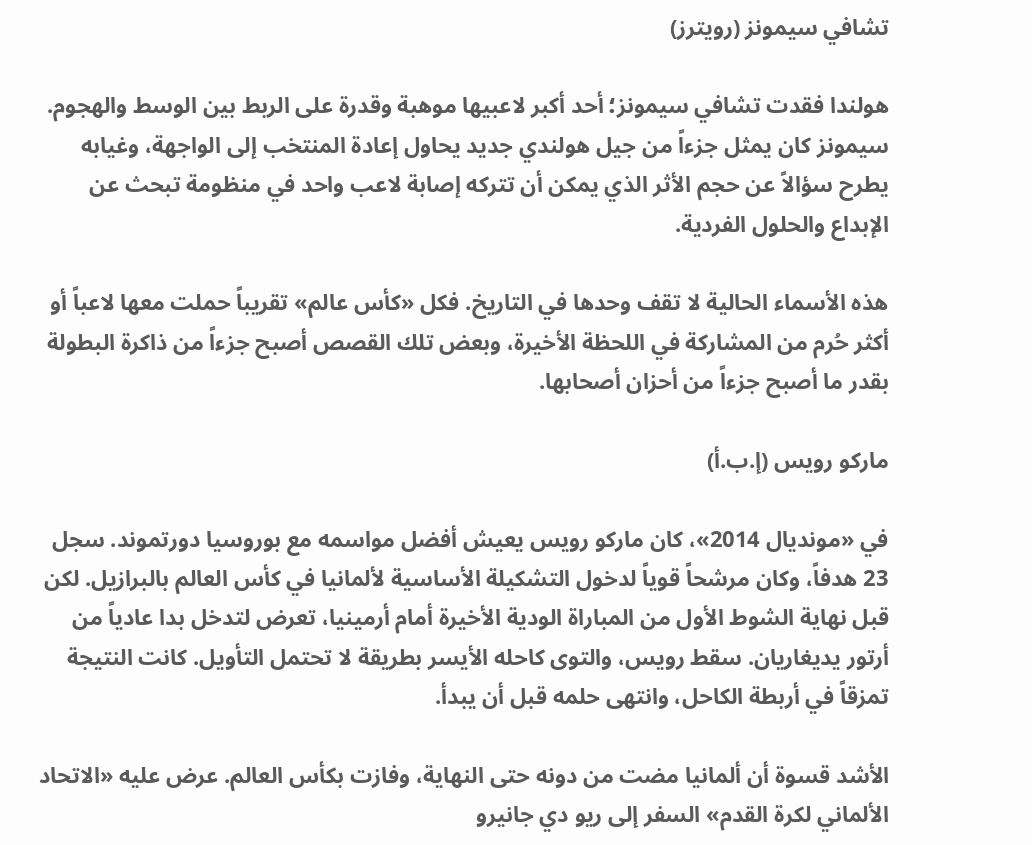تشافي سيمونز (رويترز)

هولندا فقدت تشافي سيمونز؛ أحد أكبر لاعبيها موهبة وقدرة على الربط بين الوسط والهجوم. سيمونز كان يمثل جزءاً من جيل هولندي جديد يحاول إعادة المنتخب إلى الواجهة، وغيابه يطرح سؤالاً عن حجم الأثر الذي يمكن أن تتركه إصابة لاعب واحد في منظومة تبحث عن الإبداع والحلول الفردية.

هذه الأسماء الحالية لا تقف وحدها في التاريخ. فكل «كأس عالم» تقريباً حملت معها لاعباً أو أكثر حُرم من المشاركة في اللحظة الأخيرة، وبعض تلك القصص أصبح جزءاً من ذاكرة البطولة بقدر ما أصبح جزءاً من أحزان أصحابها.

ماركو رويس (إ.ب.أ)

في «مونديال 2014»، كان ماركو رويس يعيش أفضل مواسمه مع بوروسيا دورتموند. سجل 23 هدفاً، وكان مرشحاً قوياً لدخول التشكيلة الأساسية لألمانيا في كأس العالم بالبرازيل. لكن قبل نهاية الشوط الأول من المباراة الودية الأخيرة أمام أرمينيا، تعرض لتدخل بدا عادياً من أرتور يديغاريان. سقط رويس، والتوى كاحله الأيسر بطريقة لا تحتمل التأويل. كانت النتيجة تمزقاً في أربطة الكاحل، وانتهى حلمه قبل أن يبدأ.

الأشد قسوة أن ألمانيا مضت من دونه حتى النهاية، وفازت بكأس العالم. عرض عليه «الاتحاد الألماني لكرة القدم» السفر إلى ريو دي جانيرو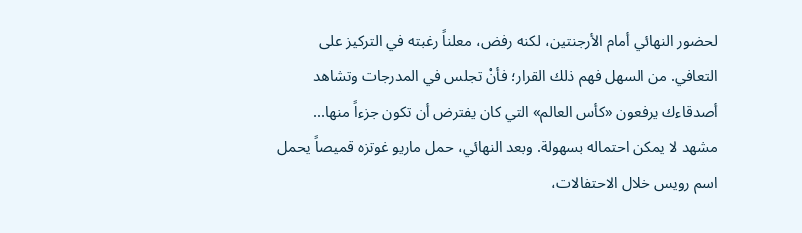لحضور النهائي أمام الأرجنتين، لكنه رفض، معلناً رغبته في التركيز على التعافي. من السهل فهم ذلك القرار؛ فأنْ تجلس في المدرجات وتشاهد أصدقاءك يرفعون «كأس العالم» التي كان يفترض أن تكون جزءاً منها... مشهد لا يمكن احتماله بسهولة. وبعد النهائي، حمل ماريو غوتزه قميصاً يحمل اسم رويس خلال الاحتفالات،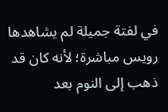في لفتة جميلة لم يشاهدها رويس مباشرة؛ لأنه كان قد ذهب إلى النوم بعد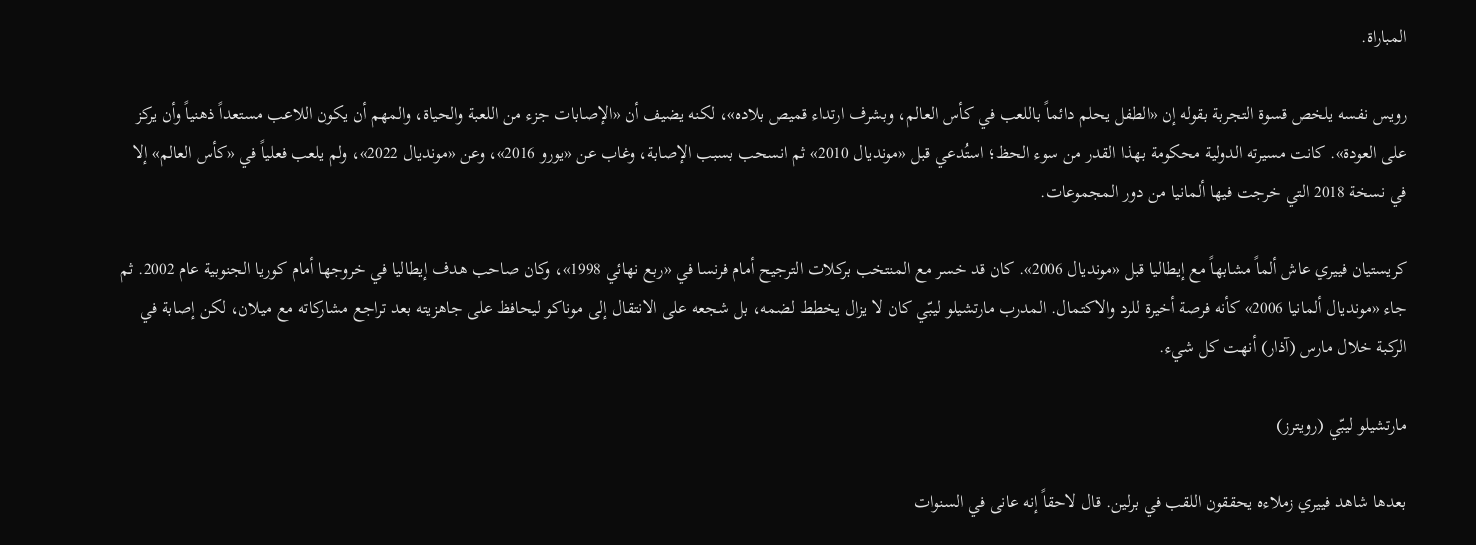المباراة.

رويس نفسه يلخص قسوة التجربة بقوله إن «الطفل يحلم دائماً باللعب في كأس العالم، وبشرف ارتداء قميص بلاده»، لكنه يضيف أن «الإصابات جزء من اللعبة والحياة، والمهم أن يكون اللاعب مستعداً ذهنياً وأن يركز على العودة». كانت مسيرته الدولية محكومة بهذا القدر من سوء الحظ؛ استُدعي قبل «مونديال 2010» ثم انسحب بسبب الإصابة، وغاب عن «يورو 2016»، وعن «مونديال 2022»، ولم يلعب فعلياً في «كأس العالم» إلا في نسخة 2018 التي خرجت فيها ألمانيا من دور المجموعات.

كريستيان فييري عاش ألماً مشابهاً مع إيطاليا قبل «مونديال 2006». كان قد خسر مع المنتخب بركلات الترجيح أمام فرنسا في «ربع نهائي 1998»، وكان صاحب هدف إيطاليا في خروجها أمام كوريا الجنوبية عام 2002. ثم جاء «مونديال ألمانيا 2006» كأنه فرصة أخيرة للرد والاكتمال. المدرب مارتشيلو ليبّي كان لا يزال يخطط لضمه، بل شجعه على الانتقال إلى موناكو ليحافظ على جاهزيته بعد تراجع مشاركاته مع ميلان، لكن إصابة في الركبة خلال مارس (آذار) أنهت كل شيء.

مارتشيلو ليبّي (رويترز)

بعدها شاهد فييري زملاءه يحققون اللقب في برلين. قال لاحقاً إنه عانى في السنوات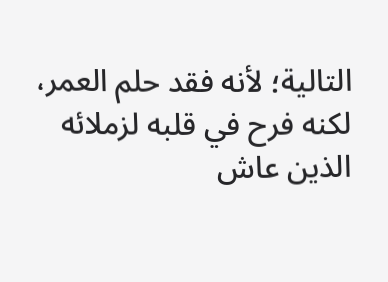التالية؛ لأنه فقد حلم العمر، لكنه فرح في قلبه لزملائه الذين عاش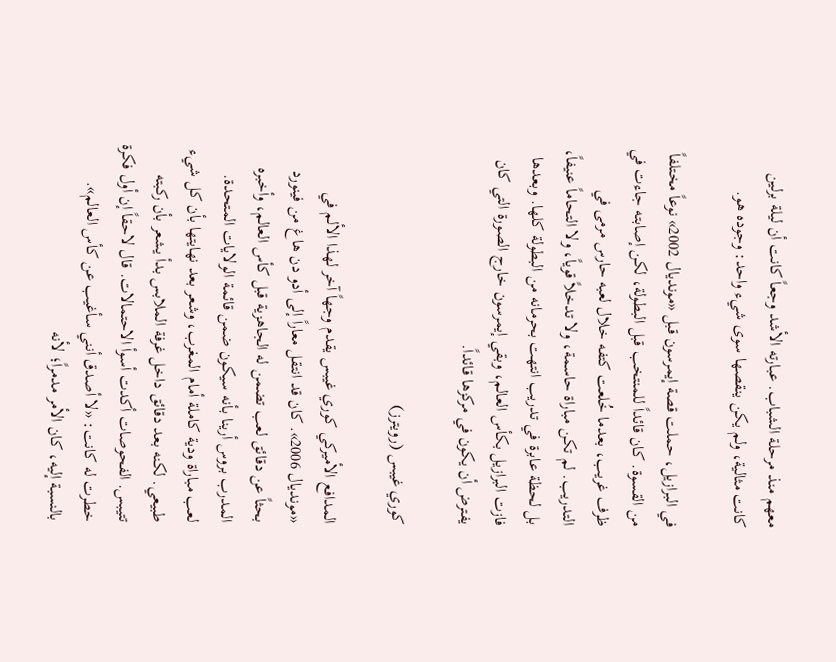معهم منذ مرحلة الشباب. عبارته الأشد وجعاً كانت أن ليلة برلين كانت مثالية، ولم يكن ينقصها سوى شيء واحد: وجوده هو.

في البرازيل، حملت قصة إيمرسون قبل «مونديال 2002» نوعاً مختلفاً من القسوة. كان قائداً للمنتخب قبل البطولة، لكن إصابته جاءت في ظرف غريب، بعدما خُلعت كتفه خلال لعبه حارس مرمى في التدريب. لم تكن مباراة حاسمة، ولا تدخلاً قوياً، ولا التحاماً عنيفاً، بل لحظة عابرة في تدريب انتهت بحرمانه من البطولة كلها. وبعدها فازت البرازيل بكأس العالم، وبقي إيمرسون خارج الصورة التي كان يفترض أن يكون في مركزها قائداً.

كوري غيبس (رويترز)

المدافع الأميركي كوري غيبس يقدم وجهاً آخر لهذا الألم في «مونديال 2006». كان قد انتقل معاراً إلى أدو دن هاغ من فينورد بحثاً عن دقائق لعب تضمن له الجاهزية قبل كأس العالم، وأخبره المدرب بروس أرينا بأنه سيكون ضمن قائمة الولايات المتحدة. لعب مباراة ودية كاملة أمام المغرب، وشعر بعد نهايتها بأن كل شيء طبيعي. لكنه بعد دقائق داخل غرفة الملابس بدأ يشعر بأن ركبته تتيبس. الفحوصات أكدت أسوأ الاحتمالات. قال لاحقاً إن أول فكرة خطرت له كانت: «لا أصدق أنني سأغيب عن كأس العالم». بالنسبة إليه، كان الأمر مدمراً؛ لأنه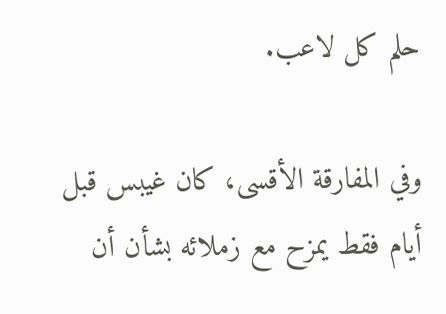حلم كل لاعب.

وفي المفارقة الأقسى، كان غيبس قبل أيام فقط يمزح مع زملائه بشأن أن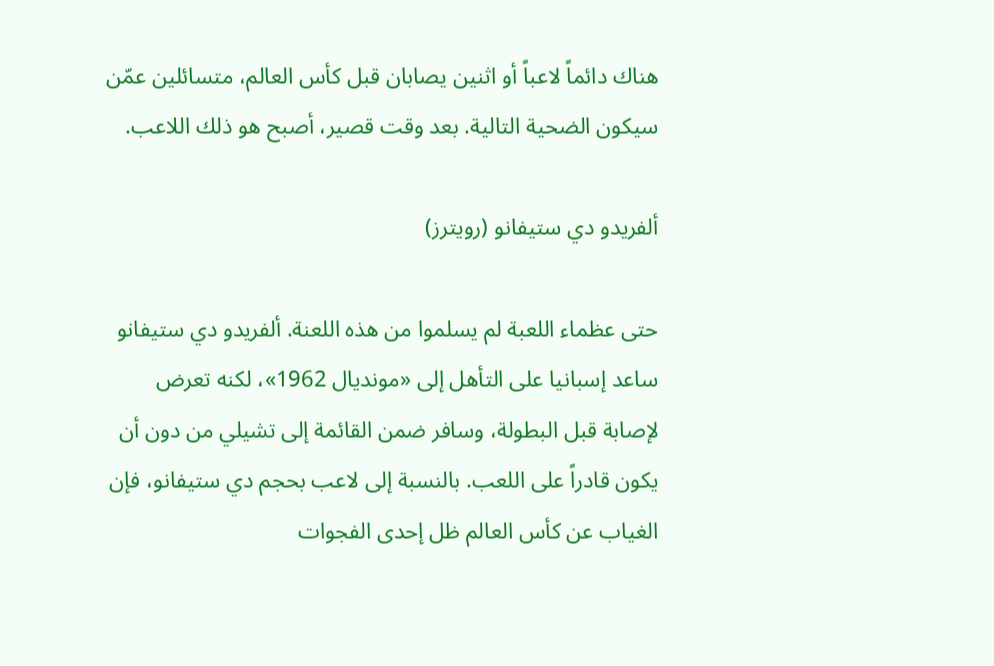هناك دائماً لاعباً أو اثنين يصابان قبل كأس العالم، متسائلين عمّن سيكون الضحية التالية. بعد وقت قصير، أصبح هو ذلك اللاعب.

ألفريدو دي ستيفانو (رويترز)

حتى عظماء اللعبة لم يسلموا من هذه اللعنة. ألفريدو دي ستيفانو ساعد إسبانيا على التأهل إلى «مونديال 1962»، لكنه تعرض لإصابة قبل البطولة، وسافر ضمن القائمة إلى تشيلي من دون أن يكون قادراً على اللعب. بالنسبة إلى لاعب بحجم دي ستيفانو، فإن الغياب عن كأس العالم ظل إحدى الفجوات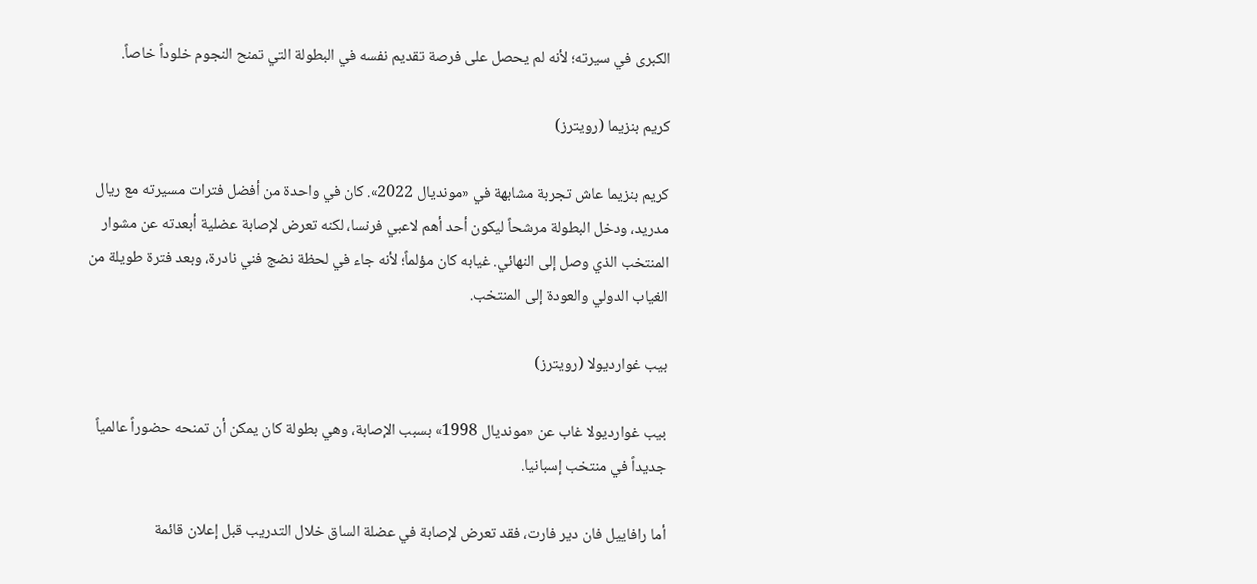الكبرى في سيرته؛ لأنه لم يحصل على فرصة تقديم نفسه في البطولة التي تمنح النجوم خلوداً خاصاً.

كريم بنزيما (رويترز)

كريم بنزيما عاش تجربة مشابهة في «مونديال 2022». كان في واحدة من أفضل فترات مسيرته مع ريال مدريد، ودخل البطولة مرشحاً ليكون أحد أهم لاعبي فرنسا، لكنه تعرض لإصابة عضلية أبعدته عن مشوار المنتخب الذي وصل إلى النهائي. غيابه كان مؤلماً؛ لأنه جاء في لحظة نضج فني نادرة، وبعد فترة طويلة من الغياب الدولي والعودة إلى المنتخب.

بيب غوارديولا (رويترز)

بيب غوارديولا غاب عن «مونديال 1998» بسبب الإصابة، وهي بطولة كان يمكن أن تمنحه حضوراً عالمياً جديداً في منتخب إسبانيا.

أما رافاييل فان دير فارت، فقد تعرض لإصابة في عضلة الساق خلال التدريب قبل إعلان قائمة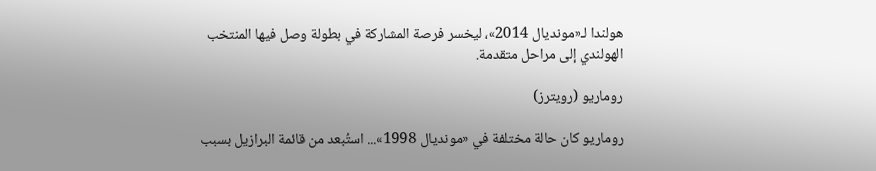هولندا لـ«مونديال 2014»، ليخسر فرصة المشاركة في بطولة وصل فيها المنتخب الهولندي إلى مراحل متقدمة.

روماريو (رويترز)

روماريو كان حالة مختلفة في «مونديال 1998»... استُبعد من قائمة البرازيل بسبب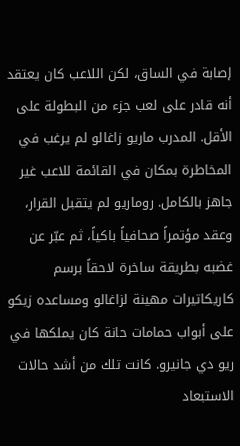إصابة في الساق، لكن اللاعب كان يعتقد أنه قادر على لعب جزء من البطولة على الأقل. المدرب ماريو زاغالو لم يرغب في المخاطرة بمكان في القائمة للاعب غير جاهز بالكامل. روماريو لم يتقبل القرار، وعقد مؤتمراً صحافياً باكياً، ثم عبّر عن غضبه بطريقة ساخرة لاحقاً برسم كاريكاتيرات مهينة لزاغالو ومساعده زيكو على أبواب حمامات حانة كان يملكها في ريو دي جانيرو. كانت تلك من أشد حالات الاستبعاد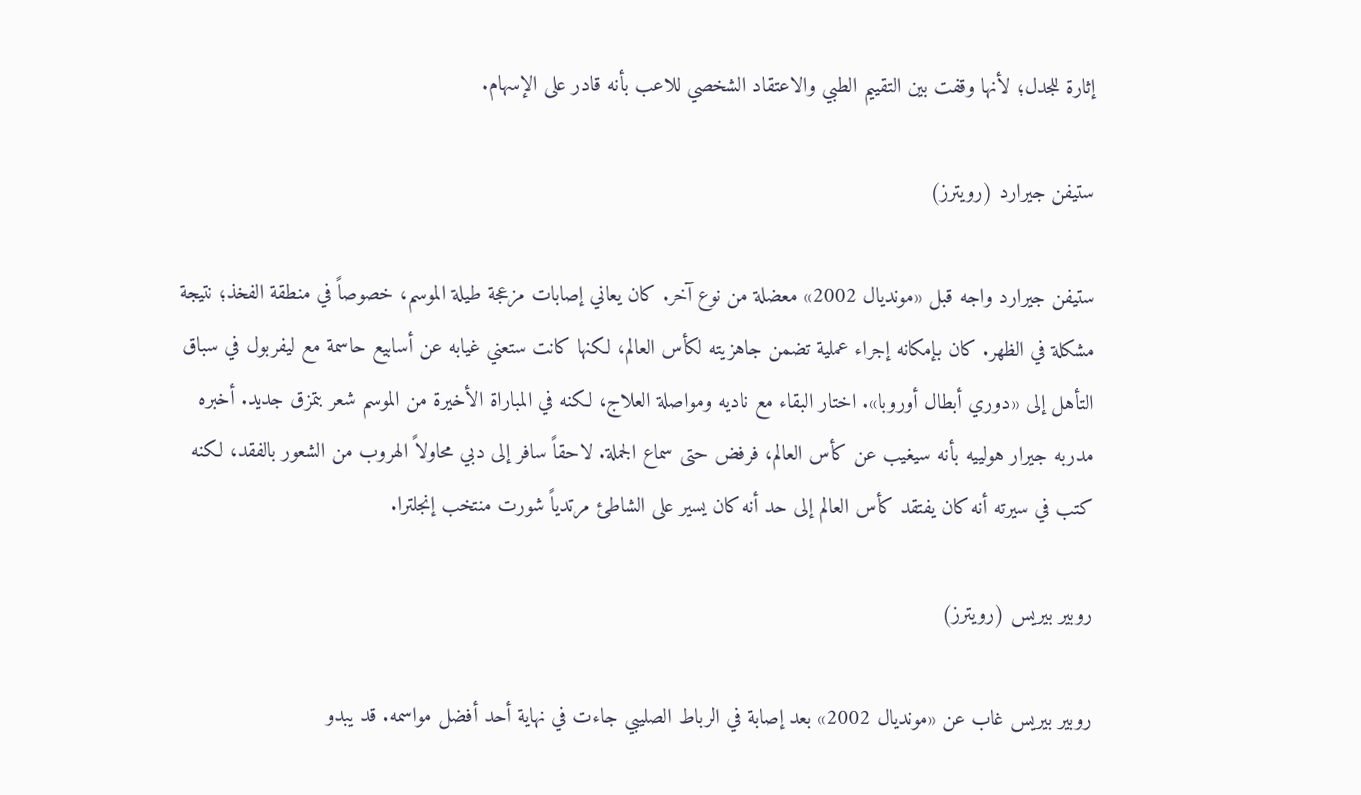إثارة للجدل؛ لأنها وقفت بين التقييم الطبي والاعتقاد الشخصي للاعب بأنه قادر على الإسهام.

ستيفن جيرارد (رويترز)

ستيفن جيرارد واجه قبل «مونديال 2002» معضلة من نوع آخر. كان يعاني إصابات مزعجة طيلة الموسم، خصوصاً في منطقة الفخذ؛ نتيجة مشكلة في الظهر. كان بإمكانه إجراء عملية تضمن جاهزيته لكأس العالم، لكنها كانت ستعني غيابه عن أسابيع حاسمة مع ليفربول في سباق التأهل إلى «دوري أبطال أوروبا». اختار البقاء مع ناديه ومواصلة العلاج، لكنه في المباراة الأخيرة من الموسم شعر بتمزق جديد. أخبره مدربه جيرار هولييه بأنه سيغيب عن كأس العالم، فرفض حتى سماع الجملة. لاحقاً سافر إلى دبي محاولاً الهروب من الشعور بالفقد، لكنه كتب في سيرته أنه كان يفتقد كأس العالم إلى حد أنه كان يسير على الشاطئ مرتدياً شورت منتخب إنجلترا.

روبير بيريس (رويترز)

روبير بيريس غاب عن «مونديال 2002» بعد إصابة في الرباط الصليبي جاءت في نهاية أحد أفضل مواسمه. قد يبدو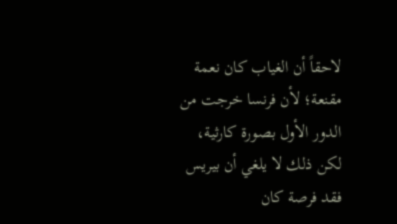لاحقاً أن الغياب كان نعمة مقنعة؛ لأن فرنسا خرجت من الدور الأول بصورة كارثية، لكن ذلك لا يلغي أن بيريس فقد فرصة كان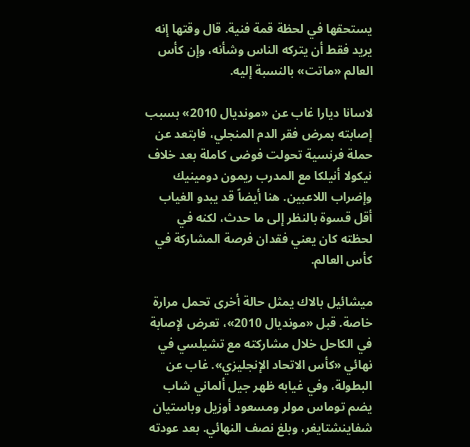يستحقها في لحظة قمة فنية. قال وقتها إنه يريد فقط أن يتركه الناس وشأنه، وإن كأس العالم «ماتت» بالنسبة إليه.

لاسانا ديارا غاب عن «مونديال 2010» بسبب إصابته بمرض فقر الدم المنجلي، فابتعد عن حملة فرنسية تحولت فوضى كاملة بعد خلاف نيكولا أنيلكا مع المدرب ريمون دومينيك وإضراب اللاعبين. هنا أيضاً قد يبدو الغياب أقل قسوة بالنظر إلى ما حدث، لكنه في لحظته كان يعني فقدان فرصة المشاركة في كأس العالم.

ميشائيل بالاك يمثل حالة أخرى تحمل مرارة خاصة. قبل «مونديال 2010»، تعرض لإصابة في الكاحل خلال مشاركته مع تشيلسي في نهائي «كأس الاتحاد الإنجليزي». غاب عن البطولة، وفي غيابه ظهر جيل ألماني شاب يضم توماس مولر ومسعود أوزيل وباستيان شفاينشتايغر، وبلغ نصف النهائي. بعد عودته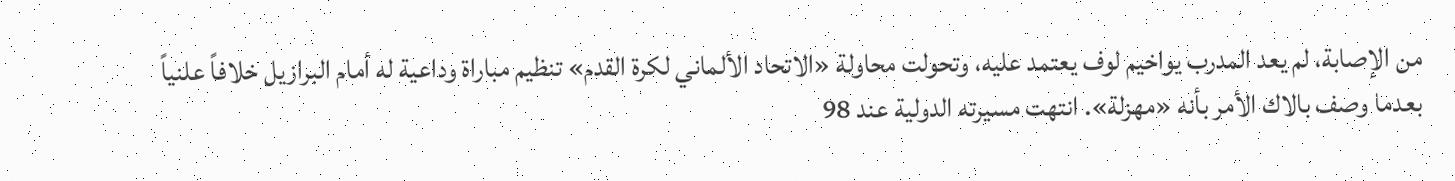من الإصابة، لم يعد المدرب يواخيم لوف يعتمد عليه، وتحولت محاولة «الاتحاد الألماني لكرة القدم» تنظيم مباراة وداعية له أمام البرازيل خلافاً علنياً بعدما وصف بالاك الأمر بأنه «مهزلة». انتهت مسيرته الدولية عند 98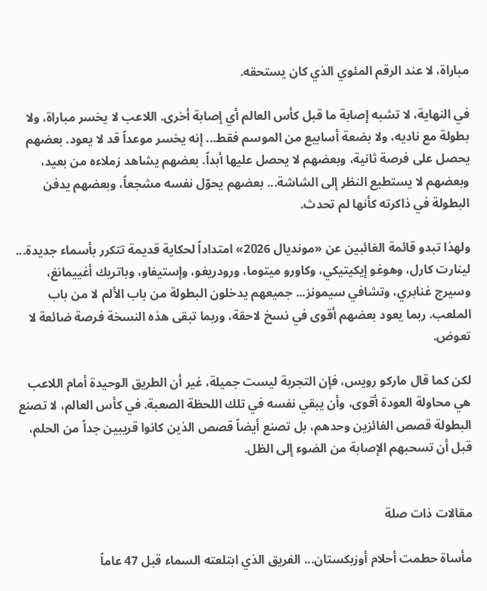مباراة، لا عند الرقم المئوي الذي كان يستحقه.

في النهاية، لا تشبه إصابة ما قبل كأس العالم أي إصابة أخرى. اللاعب لا يخسر مباراة، ولا بطولة مع ناديه، ولا بضعة أسابيع من الموسم فقط... إنه يخسر موعداً قد لا يعود. بعضهم يحصل على فرصة ثانية، وبعضهم لا يحصل عليها أبداً. بعضهم يشاهد زملاءه من بعيد، وبعضهم لا يستطيع النظر إلى الشاشة... بعضهم يحوّل نفسه مشجعاً، وبعضهم يدفن البطولة في ذاكرته كأنها لم تحدث.

ولهذا تبدو قائمة الغائبين عن «مونديال 2026» امتداداً لحكاية قديمة تتكرر بأسماء جديدة... لينارت كارل، وهوغو إيكيتيكي، وكاورو ميتوما، ورودريغو، وإستيفاو، وباتريك أغييمانغ، وسيرج غنابري، وتشافي سيمونز... جميعهم يدخلون البطولة من باب الألم لا من باب الملعب. ربما يعود بعضهم أقوى في نسخ لاحقة، وربما تبقى هذه النسخة فرصة ضائعة لا تعوض.

لكن كما قال ماركو رويس، فإن التجربة ليست جميلة، غير أن الطريق الوحيدة أمام اللاعب هي محاولة العودة أقوى، وأن يبقي نفسه في تلك اللحظة الصعبة. في كأس العالم، لا تصنع البطولة قصص الفائزين وحدهم، بل تصنع أيضاً قصص الذين كانوا قريبين جداً من الحلم، قبل أن تسحبهم الإصابة من الضوء إلى الظل.


مقالات ذات صلة

مأساة حطمت أحلام أوزبكستان... الفريق الذي ابتلعته السماء قبل 47 عاماً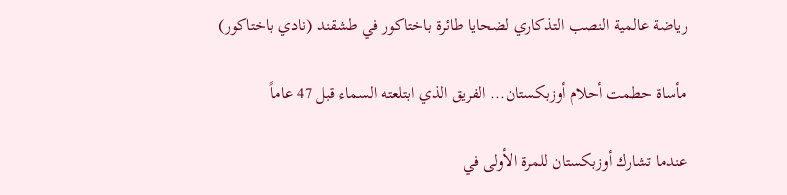رياضة عالمية النصب التذكاري لضحايا طائرة باختاكور في طشقند (نادي باختاكور)

مأساة حطمت أحلام أوزبكستان... الفريق الذي ابتلعته السماء قبل 47 عاماً

عندما تشارك أوزبكستان للمرة الأولى في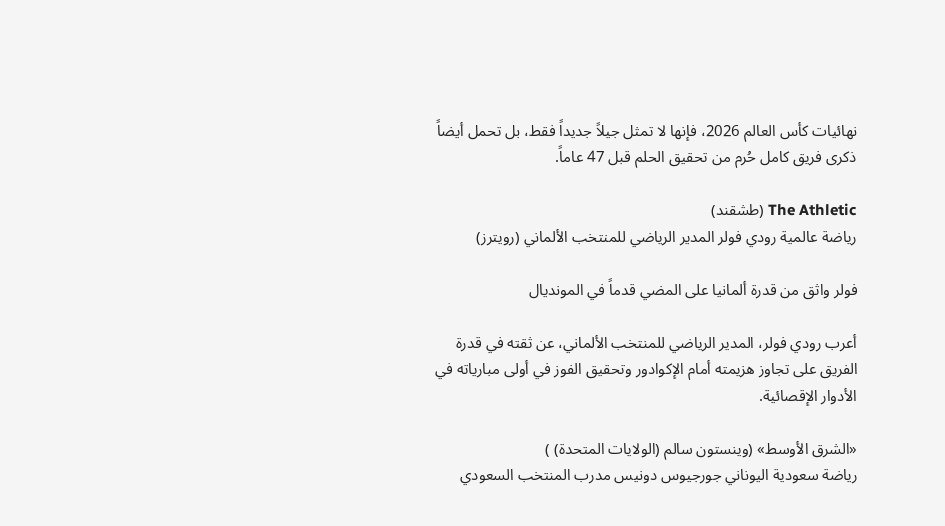نهائيات كأس العالم 2026، فإنها لا تمثل جيلاً جديداً فقط، بل تحمل أيضاً ذكرى فريق كامل حُرم من تحقيق الحلم قبل 47 عاماً.

The Athletic (طشقند)
رياضة عالمية رودي فولر المدير الرياضي للمنتخب الألماني (رويترز)

فولر واثق من قدرة ألمانيا على المضي قدماً في المونديال

أعرب رودي فولر، المدير الرياضي للمنتخب الألماني، عن ثقته في قدرة الفريق على تجاوز هزيمته أمام الإكوادور وتحقيق الفوز في أولى مبارياته في الأدوار الإقصائية.

«الشرق الأوسط» (وينستون سالم (الولايات المتحدة) )
رياضة سعودية اليوناني جورجيوس دونيس مدرب المنتخب السعودي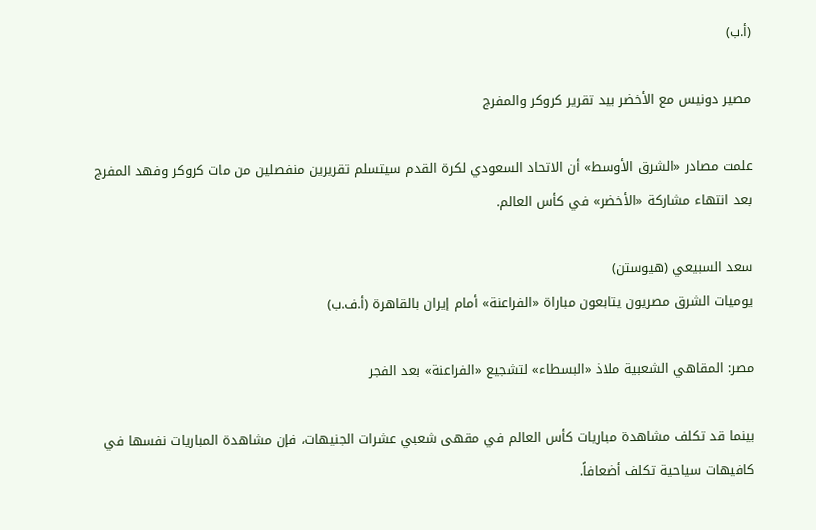(أ.ب)

مصير دونيس مع الأخضر بيد تقرير كروكر والمفرج

علمت مصادر «الشرق الأوسط» أن الاتحاد السعودي لكرة القدم سيتسلم تقريرين منفصلين من مات كروكر وفهد المفرج بعد انتهاء مشاركة «الأخضر» في كأس العالم.

سعد السبيعي (هيوستن)
يوميات الشرق مصريون يتابعون مباراة «الفراعنة» أمام إيران بالقاهرة (أ.ف.ب)

مصر: المقاهي الشعبية ملاذ «البسطاء» لتشجيع «الفراعنة» بعد الفجر

بينما قد تكلف مشاهدة مباريات كأس العالم في مقهى شعبي عشرات الجنيهات، فإن مشاهدة المباريات نفسها في كافيهات سياحية تكلف أضعافاً.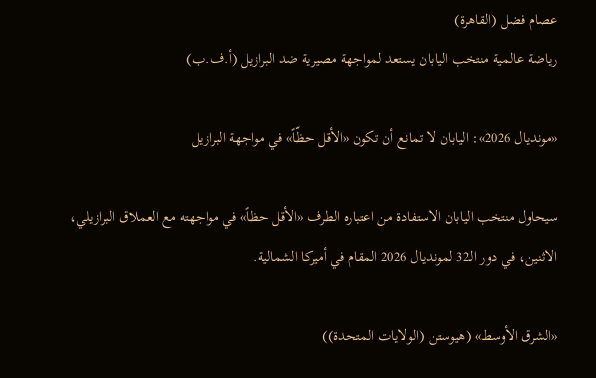عصام فضل (القاهرة)
رياضة عالمية منتخب اليابان يستعد لمواجهة مصيرية ضد البرازيل (أ.ف.ب)

«مونديال 2026»: اليابان لا تمانع أن تكون «الأقل حظّاً» في مواجهة البرازيل

سيحاول منتخب اليابان الاستفادة من اعتباره الطرف «الأقل حظاً» في مواجهته مع العملاق البرازيلي، الاثنين، في دور الـ32 لمونديال 2026 المقام في أميركا الشمالية.

«الشرق الأوسط» (هيوستن (الولايات المتحدة))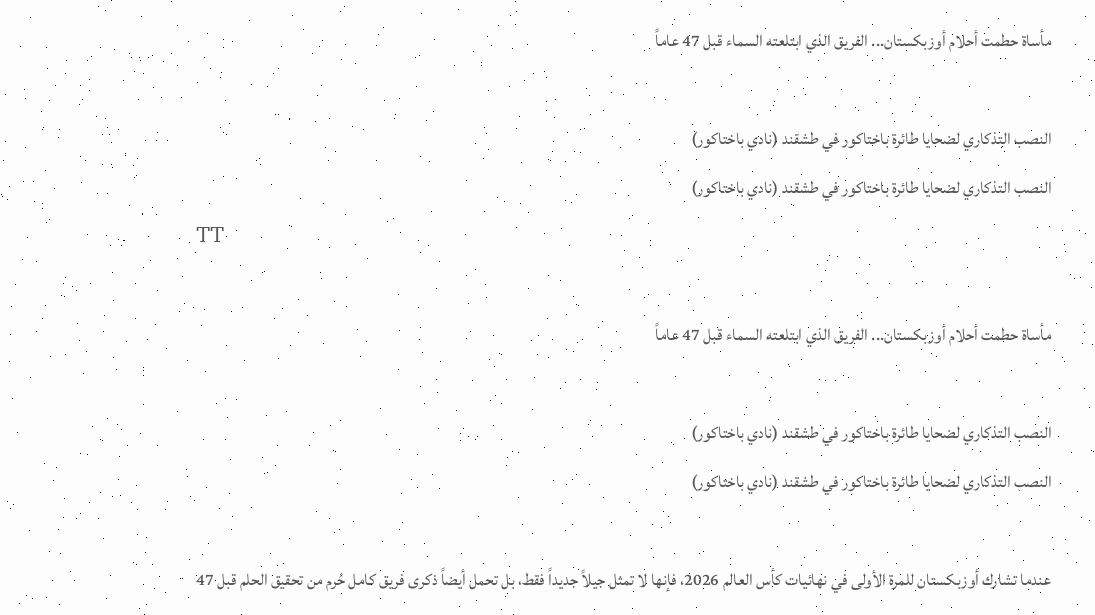مأساة حطمت أحلام أوزبكستان... الفريق الذي ابتلعته السماء قبل 47 عاماً

النصب التذكاري لضحايا طائرة باختاكور في طشقند (نادي باختاكور)
النصب التذكاري لضحايا طائرة باختاكور في طشقند (نادي باختاكور)
TT

مأساة حطمت أحلام أوزبكستان... الفريق الذي ابتلعته السماء قبل 47 عاماً

النصب التذكاري لضحايا طائرة باختاكور في طشقند (نادي باختاكور)
النصب التذكاري لضحايا طائرة باختاكور في طشقند (نادي باختاكور)

عندما تشارك أوزبكستان للمرة الأولى في نهائيات كأس العالم 2026، فإنها لا تمثل جيلاً جديداً فقط، بل تحمل أيضاً ذكرى فريق كامل حُرم من تحقيق الحلم قبل 47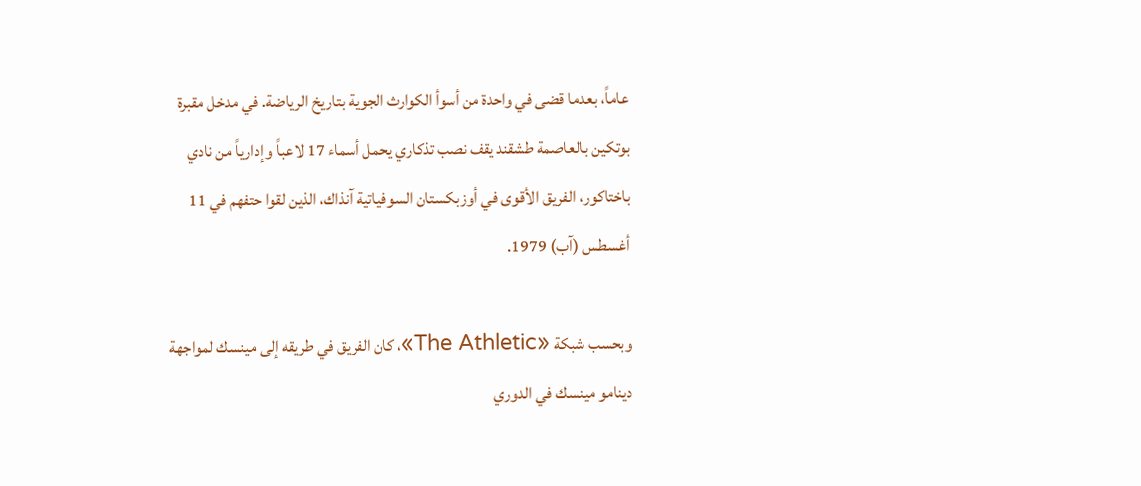عاماً، بعدما قضى في واحدة من أسوأ الكوارث الجوية بتاريخ الرياضة. في مدخل مقبرة بوتكين بالعاصمة طشقند يقف نصب تذكاري يحمل أسماء 17 لاعباً وإدارياً من نادي باختاكور، الفريق الأقوى في أوزبكستان السوفياتية آنذاك، الذين لقوا حتفهم في 11 أغسطس (آب) 1979.

وبحسب شبكة «The Athletic»، كان الفريق في طريقه إلى مينسك لمواجهة دينامو مينسك في الدوري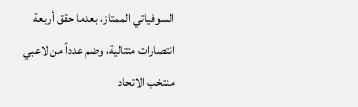السوفياتي الممتاز، بعدما حقق أربعة انتصارات متتالية، وضم عدداً من لاعبي منتخب الاتحاد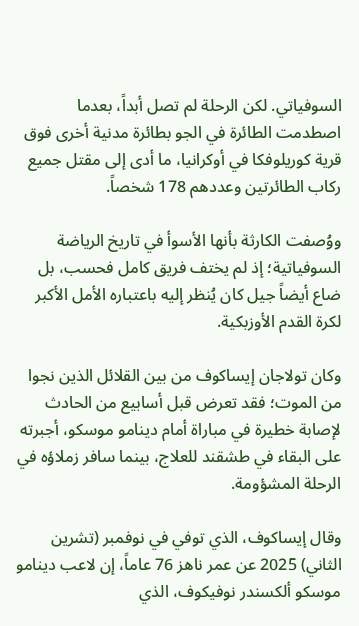السوفياتي. لكن الرحلة لم تصل أبداً، بعدما اصطدمت الطائرة في الجو بطائرة مدنية أخرى فوق قرية كوريلوفكا في أوكرانيا، ما أدى إلى مقتل جميع ركاب الطائرتين وعددهم 178 شخصاً.

ووُصفت الكارثة بأنها الأسوأ في تاريخ الرياضة السوفياتية؛ إذ لم يختف فريق كامل فحسب، بل ضاع أيضاً جيل كان يُنظر إليه باعتباره الأمل الأكبر لكرة القدم الأوزبكية.

وكان تولاجان إيساكوف من بين القلائل الذين نجوا من الموت؛ فقد تعرض قبل أسابيع من الحادث لإصابة خطيرة في مباراة أمام دينامو موسكو، أجبرته على البقاء في طشقند للعلاج، بينما سافر زملاؤه في الرحلة المشؤومة.

وقال إيساكوف، الذي توفي في نوفمبر (تشرين الثاني) 2025 عن عمر ناهز 76 عاماً، إن لاعب دينامو موسكو ألكسندر نوفيكوف، الذي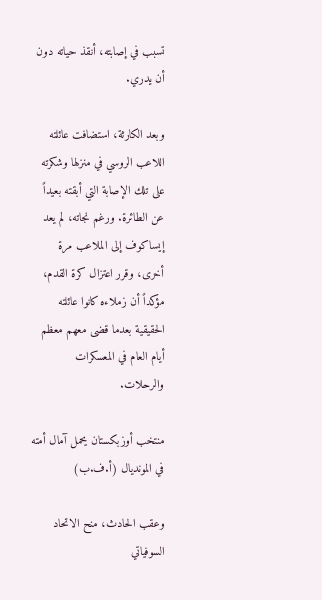تسبب في إصابته، أنقذ حياته دون أن يدري.

وبعد الكارثة، استضافت عائلته اللاعب الروسي في منزلها وشكرته على تلك الإصابة التي أبقته بعيداً عن الطائرة. ورغم نجاته، لم يعد إيساكوف إلى الملاعب مرة أخرى، وقرر اعتزال كرة القدم، مؤكداً أن زملاءه كانوا عائلته الحقيقية بعدما قضى معهم معظم أيام العام في المعسكرات والرحلات.

منتخب أوزبكستان يحمل آمال أمته في المونديال (أ.ف.ب)

وعقب الحادث، منح الاتحاد السوفياتي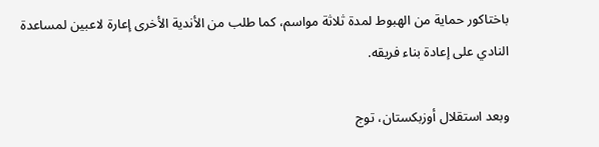باختاكور حماية من الهبوط لمدة ثلاثة مواسم، كما طلب من الأندية الأخرى إعارة لاعبين لمساعدة النادي على إعادة بناء فريقه.

وبعد استقلال أوزبكستان، توج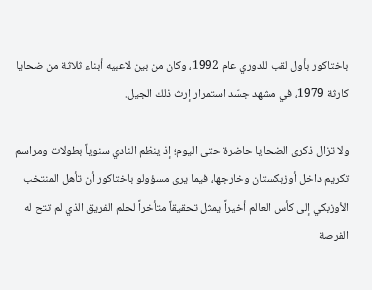باختاكور بأول لقب للدوري عام 1992، وكان من بين لاعبيه أبناء ثلاثة من ضحايا كارثة 1979، في مشهد جسّد استمرار إرث ذلك الجيل.

ولا تزال ذكرى الضحايا حاضرة حتى اليوم؛ إذ ينظم النادي سنوياً بطولات ومراسم تكريم داخل أوزبكستان وخارجها، فيما يرى مسؤولو باختاكور أن تأهل المنتخب الأوزبكي إلى كأس العالم أخيراً يمثل تحقيقاً متأخراً لحلم الفريق الذي لم تتح له الفرصة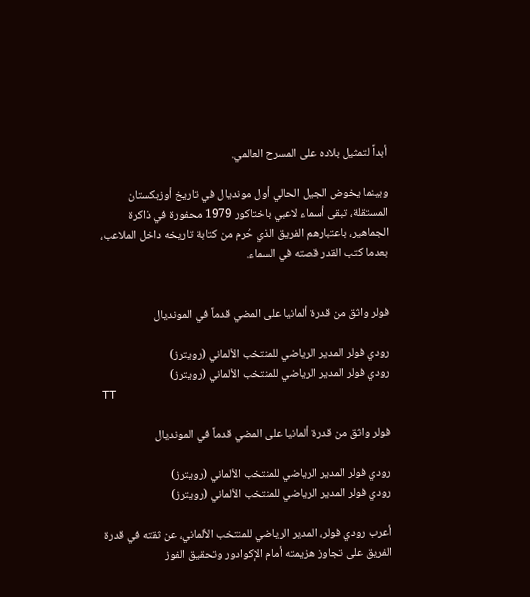أبداً لتمثيل بلاده على المسرح العالمي.

وبينما يخوض الجيل الحالي أول مونديال في تاريخ أوزبكستان المستقلة، تبقى أسماء لاعبي باختاكور 1979 محفورة في ذاكرة الجماهير، باعتبارهم الفريق الذي حُرم من كتابة تاريخه داخل الملاعب، بعدما كتب القدر قصته في السماء.


فولر واثق من قدرة ألمانيا على المضي قدماً في المونديال

رودي فولر المدير الرياضي للمنتخب الألماني (رويترز)
رودي فولر المدير الرياضي للمنتخب الألماني (رويترز)
TT

فولر واثق من قدرة ألمانيا على المضي قدماً في المونديال

رودي فولر المدير الرياضي للمنتخب الألماني (رويترز)
رودي فولر المدير الرياضي للمنتخب الألماني (رويترز)

أعرب رودي فولر، المدير الرياضي للمنتخب الألماني، عن ثقته في قدرة الفريق على تجاوز هزيمته أمام الإكوادور وتحقيق الفوز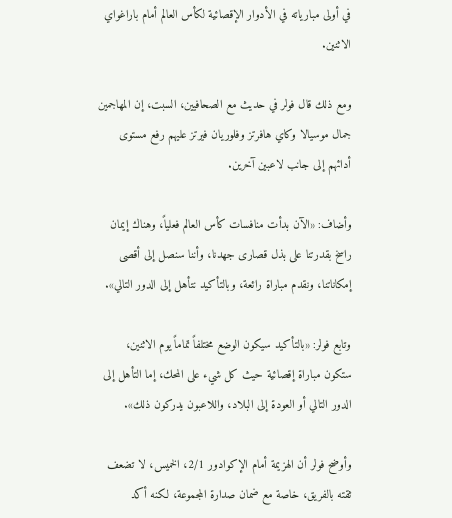في أولى مبارياته في الأدوار الإقصائية لكأس العالم أمام باراغواي الاثنين.

ومع ذلك قال فولر في حديث مع الصحافيين، السبت، إن المهاجمين جمال موسيالا وكاي هافرتز وفلوريان فيرتز عليهم رفع مستوى أدائهم إلى جانب لاعبين آخرين.

وأضاف: «الآن بدأت منافسات كأس العالم فعلياً، وهناك إيمان راسخ بقدرتنا على بذل قصارى جهدنا، وأننا سنصل إلى أقصى إمكاناتنا، ونقدم مباراة رائعة، وبالتأكيد نتأهل إلى الدور التالي».

وتابع فولر: «بالتأكيد سيكون الوضع مختلفاً تماماً يوم الاثنين، ستكون مباراة إقصائية حيث كل شيء على المحك، إما التأهل إلى الدور التالي أو العودة إلى البلاد، واللاعبون يدركون ذلك».

وأوضح فولر أن الهزيمة أمام الإكوادور 2/1، الخميس، لا تضعف ثقته بالفريق، خاصة مع ضمان صدارة المجموعة، لكنه أكد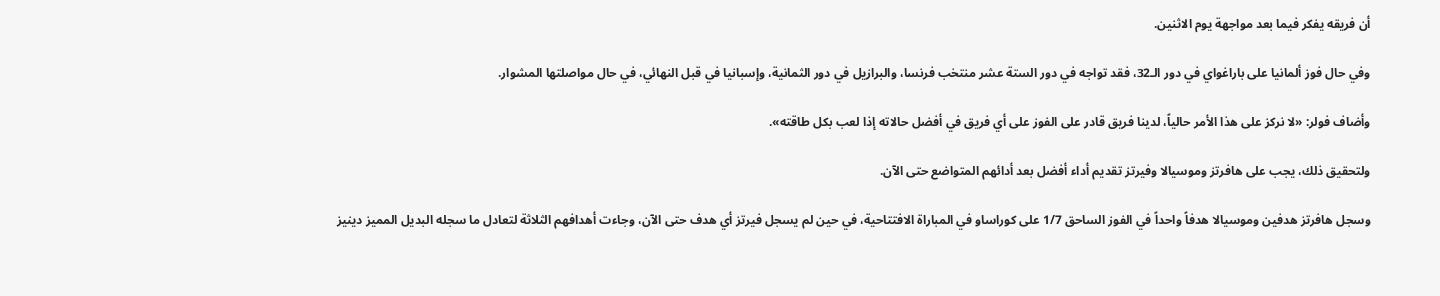أن فريقه يفكر فيما بعد مواجهة يوم الاثنين.

وفي حال فوز ألمانيا على باراغواي في دور الـ32، فقد تواجه في دور الستة عشر منتخب فرنسا، والبرازيل في دور الثمانية، وإسبانيا في قبل النهائي، في حال مواصلتها المشوار.

وأضاف فولر: «لا نركز على هذا الأمر حالياً، لدينا فريق قادر على الفوز على أي فريق في أفضل حالاته إذا لعب بكل طاقته».

ولتحقيق ذلك، يجب على هافرتز وموسيالا وفيرتز تقديم أداء أفضل بعد أدائهم المتواضع حتى الآن.

وسجل هافرتز هدفين وموسيالا هدفاً واحداً في الفوز الساحق 1/7 على كوراساو في المباراة الافتتاحية، في حين لم يسجل فيرتز أي هدف حتى الآن، وجاءت أهدافهم الثلاثة لتعادل ما سجله البديل المميز دينيز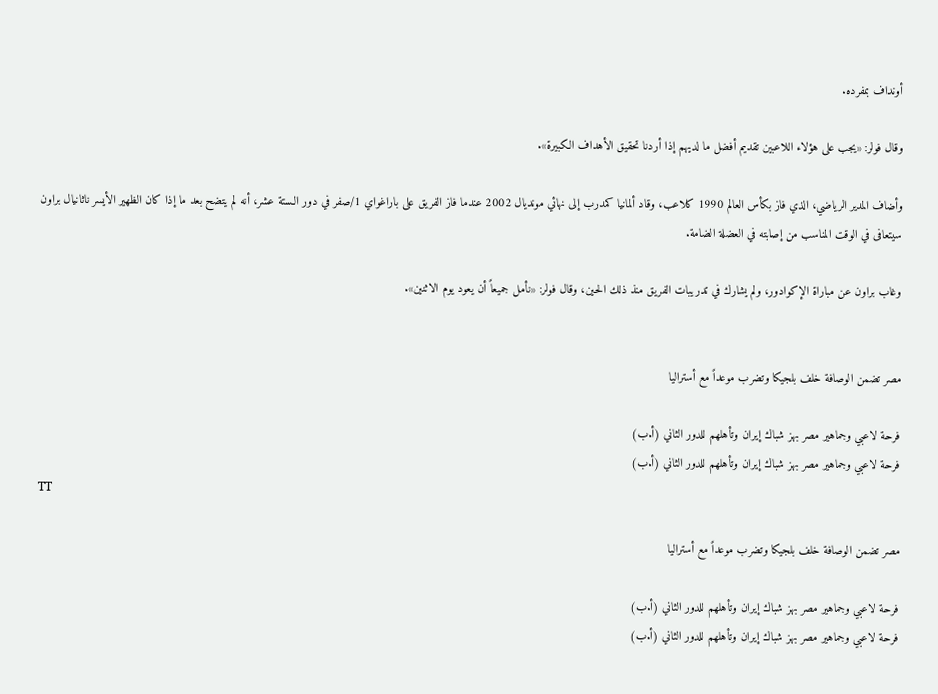أونداف بمفرده.

وقال فولر: «يجب على هؤلاء اللاعبين تقديم أفضل ما لديهم إذا أردنا تحقيق الأهداف الكبيرة».

وأضاف المدير الرياضي، الذي فاز بكأس العالم 1990 كلاعب، وقاد ألمانيا كمدرب إلى نهائي مونديال 2002 عندما فاز الفريق على باراغواي 1/صفر في دور الـستة عشر، أنه لم يتضح بعد ما إذا كان الظهير الأيسر ناثانيال براون سيتعافى في الوقت المناسب من إصابته في العضلة الضامة.

وغاب براون عن مباراة الإكوادور، ولم يشارك في تدريبات الفريق منذ ذلك الحين، وقال فولر: «نأمل جميعاً أن يعود يوم الاثنين».


مصر تضمن الوصافة خلف بلجيكا وتضرب موعداً مع أستراليا

فرحة لاعبي وجماهير مصر بهز شباك إيران وتأهلهم للدور الثاني (أ.ب)
فرحة لاعبي وجماهير مصر بهز شباك إيران وتأهلهم للدور الثاني (أ.ب)
TT

مصر تضمن الوصافة خلف بلجيكا وتضرب موعداً مع أستراليا

فرحة لاعبي وجماهير مصر بهز شباك إيران وتأهلهم للدور الثاني (أ.ب)
فرحة لاعبي وجماهير مصر بهز شباك إيران وتأهلهم للدور الثاني (أ.ب)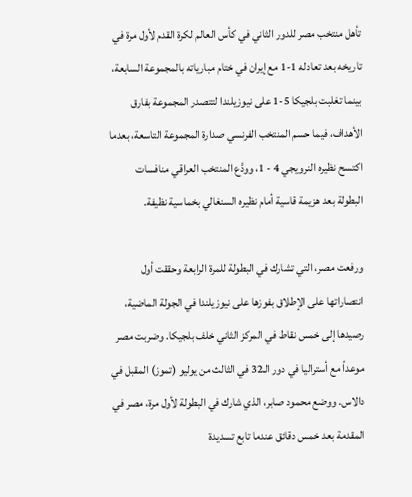تأهل منتخب مصر للدور الثاني في كأس العالم ‌لكرة القدم لأول مرة في تاريخه بعد تعادله 1-1 مع إيران في ختام مبارياته بالمجموعة السابعة، بينما تغلبت بلجيكا 5-1 على نيوزيلندا لتتصدر المجموعة بفارق الأهداف، فيما حسم المنتخب الفرنسي صدارة المجموعة التاسعة، بعدما اكتسح نظيره النرويجي 4 - 1، وودَّع المنتخب العراقي منافسات البطولة بعد هزيمة قاسية أمام نظيره السنغالي بخماسية نظيفة.

ورفعت مصر، التي تشارك في البطولة للمرة الرابعة وحققت أول انتصاراتها على الإطلاق بفوزها على نيوزيلندا في الجولة الماضية، رصيدها إلى خمس نقاط في المركز الثاني خلف بلجيكا. وضربت مصر موعداً مع أستراليا في دور الـ32 في الثالث من يوليو (تموز) المقبل في دالاس. ووضع محمود صابر، الذي شارك في البطولة لأول مرة، مصر في المقدمة بعد خمس دقائق عندما تابع تسديدة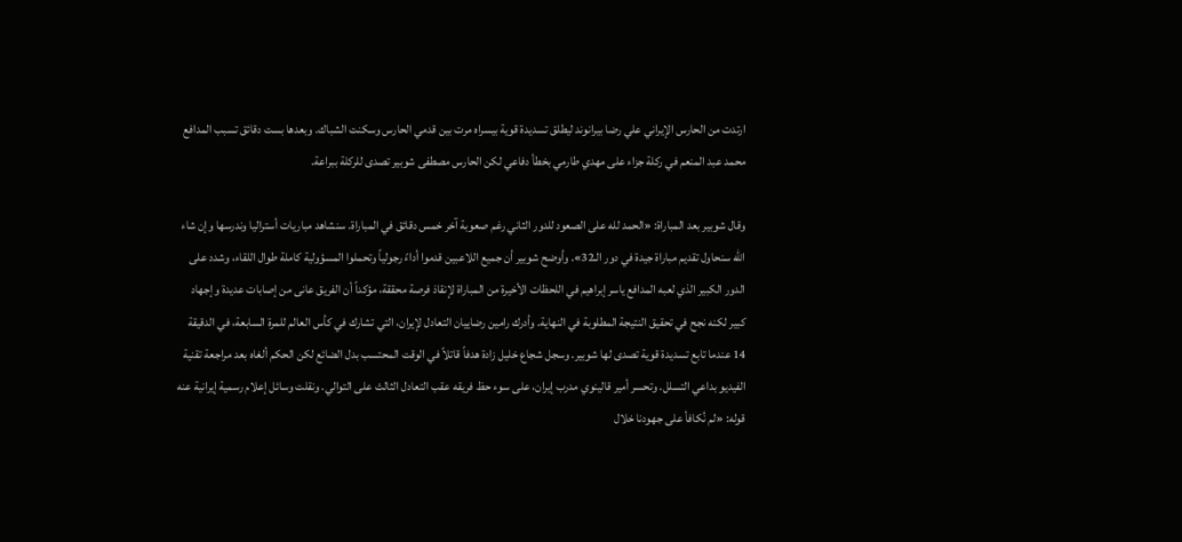ارتدت من الحارس الإيراني علي رضا بیرانوند ليطلق تسديدة قوية بيسراه مرت بين قدمي الحارس وسكنت الشباك. وبعدها بست دقائق تسبب المدافع محمد عبد المنعم في ركلة جزاء على مهدي طارمي بخطأ دفاعي لكن الحارس مصطفى شوبير تصدى للركلة ببراعة.

وقال شوبير بعد المباراة: «الحمد لله على الصعود للدور الثاني رغم صعوبة آخر خمس دقائق في المباراة. سنشاهد مباريات أستراليا وندرسها وإن شاء الله سنحاول تقديم مباراة جيدة في دور الـ32». وأوضح شوبير أن جميع اللاعبين قدموا أداءً رجولياً وتحملوا المسؤولية كاملة طوال اللقاء، وشدد على الدور الكبير الذي لعبه المدافع ياسر إبراهيم في اللحظات الأخيرة من المباراة لإنقاذ فرصة محققة، مؤكداً أن الفريق عانى من إصابات عديدة وإجهاد كبير لكنه نجح في تحقيق النتيجة المطلوبة في النهاية. وأدرك رامين رضاييان التعادل لإيران، التي تشارك في كأس العالم للمرة السابعة، في الدقيقة 14 عندما تابع تسديدة قوية تصدى لها شوبير. وسجل شجاع خليل زادة هدفاً قاتلاً في الوقت المحتسب بدل الضائع لكن ‌الحكم ألغاه بعد ‌مراجعة تقنية الفيديو بداعي التسلل. وتحسر أمير قالينوي مدرب إيران، على سوء حظ فريقه عقب ‌التعادل الثالث على التوالي. ونقلت وسائل إعلام رسمية إيرانية عنه قوله: «لم نُكافأ على جهودنا خلال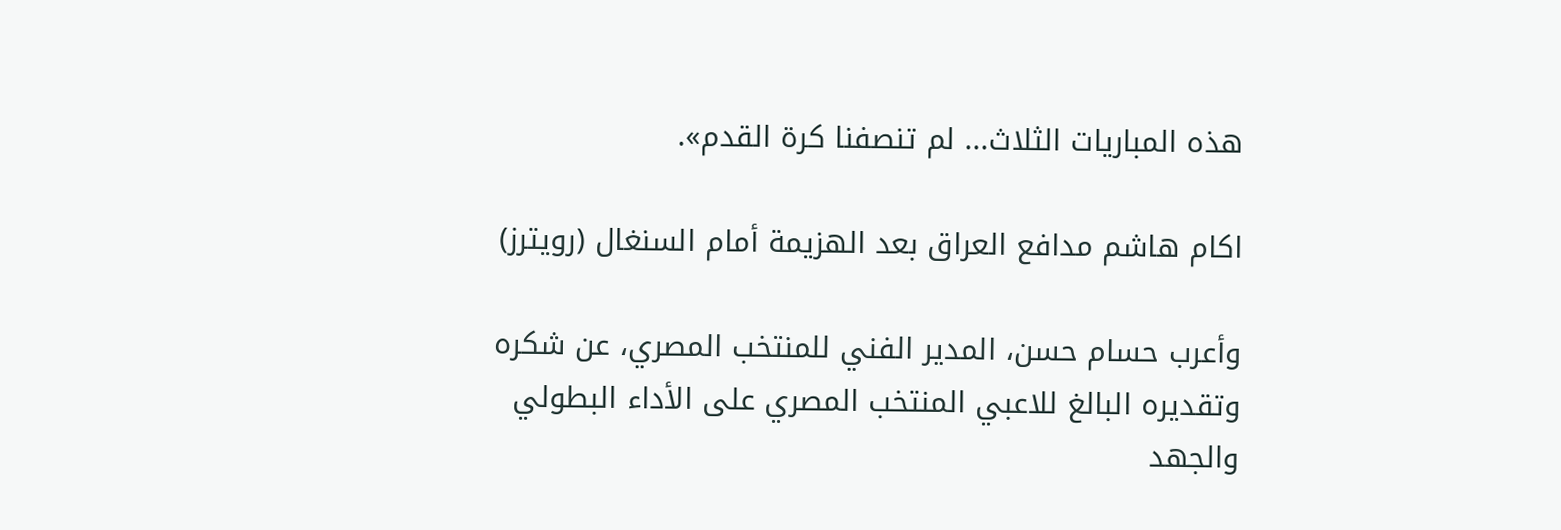هذه المباريات الثلاث... لم تنصفنا كرة القدم».

اكام هاشم مدافع العراق بعد الهزيمة أمام السنغال (رويترز)

وأعرب حسام حسن، المدير الفني للمنتخب المصري، عن شكره وتقديره البالغ للاعبي المنتخب المصري على الأداء البطولي والجهد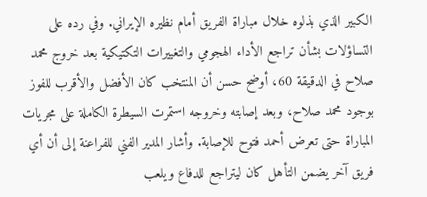الكبير الذي بذلوه خلال مباراة الفريق أمام نظيره الإيراني. وفي رده على التساؤلات بشأن تراجع الأداء الهجومي والتغييرات التكتيكية بعد خروج محمد صلاح في الدقيقة 60، أوضح حسن أن المنتخب كان الأفضل والأقرب للفوز بوجود محمد صلاح، وبعد إصابته وخروجه استمرت السيطرة الكاملة على مجريات المباراة حتى تعرض أحمد فتوح للإصابة. وأشار المدير الفني للفراعنة إلى أن أي فريق آخر يضمن التأهل كان ليتراجع للدفاع ويلعب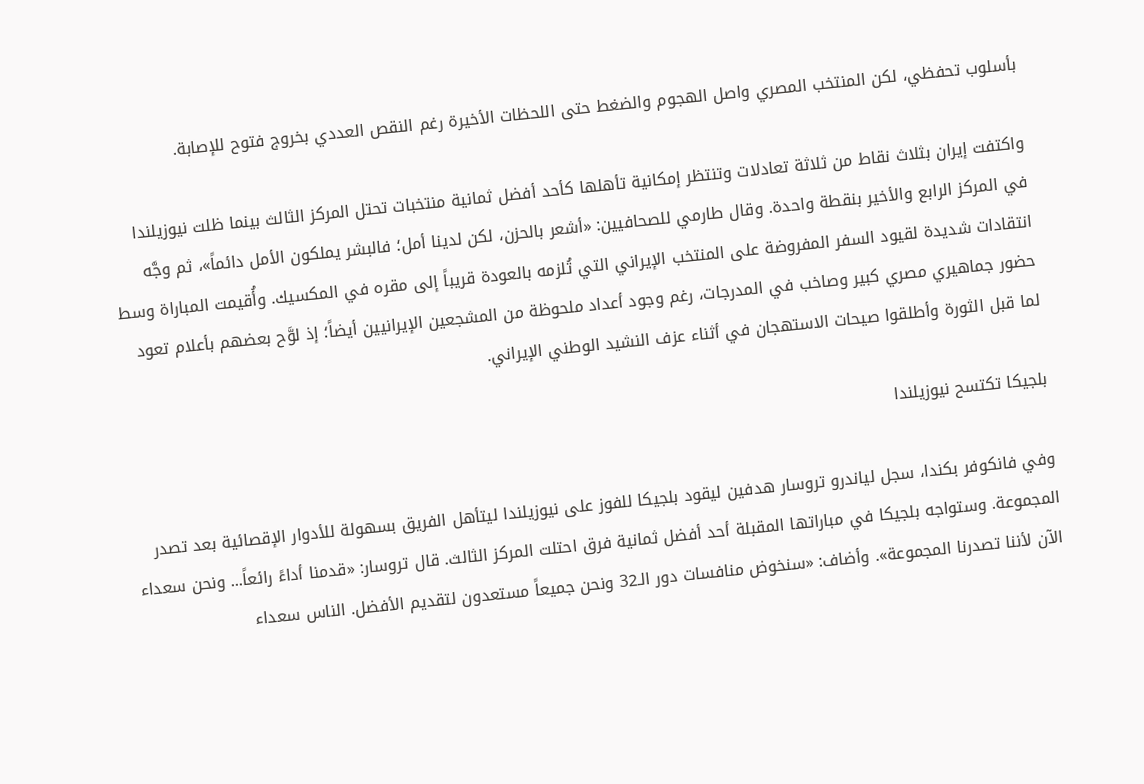بأسلوب تحفظي، لكن المنتخب المصري واصل الهجوم والضغط حتى اللحظات الأخيرة رغم النقص العددي بخروج فتوح للإصابة.

واكتفت إيران بثلاث نقاط من ثلاثة تعادلات وتنتظر إمكانية تأهلها كأحد أفضل ثمانية منتخبات تحتل المركز الثالث بينما ظلت نيوزيلندا في المركز الرابع والأخير بنقطة واحدة. وقال طارمي للصحافيين: «أشعر بالحزن، لكن لدينا أمل؛ فالبشر يملكون الأمل دائماً»، ثم وجَّه انتقادات شديدة لقيود السفر المفروضة على المنتخب الإيراني التي تُلزمه بالعودة قريباً إلى مقره في المكسيك. وأُقيمت المباراة وسط حضور جماهيري مصري كبير وصاخب في المدرجات، ‌رغم وجود أعداد ملحوظة من المشجعين الإيرانيين أيضاً؛ إذ لوَّح بعضهم بأعلام تعود لما ‌قبل الثورة وأطلقوا صيحات الاستهجان في أثناء عزف النشيد الوطني الإيراني.

بلجيكا تكتسح نيوزيلندا

وفي فانكوفر بكندا، سجل لياندرو تروسار هدفين ليقود بلجيكا للفوز ‌على نيوزيلندا ليتأهل الفريق بسهولة للأدوار الإقصائية بعد تصدر المجموعة. وستواجه بلجيكا في مباراتها المقبلة أحد أفضل ثمانية فرق احتلت المركز الثالث. قال تروسار: «قدمنا أداءً رائعاً... ونحن سعداء الآن لأننا تصدرنا المجموعة». وأضاف: «سنخوض منافسات دور الـ32 ونحن جميعاً مستعدون لتقديم الأفضل. الناس سعداء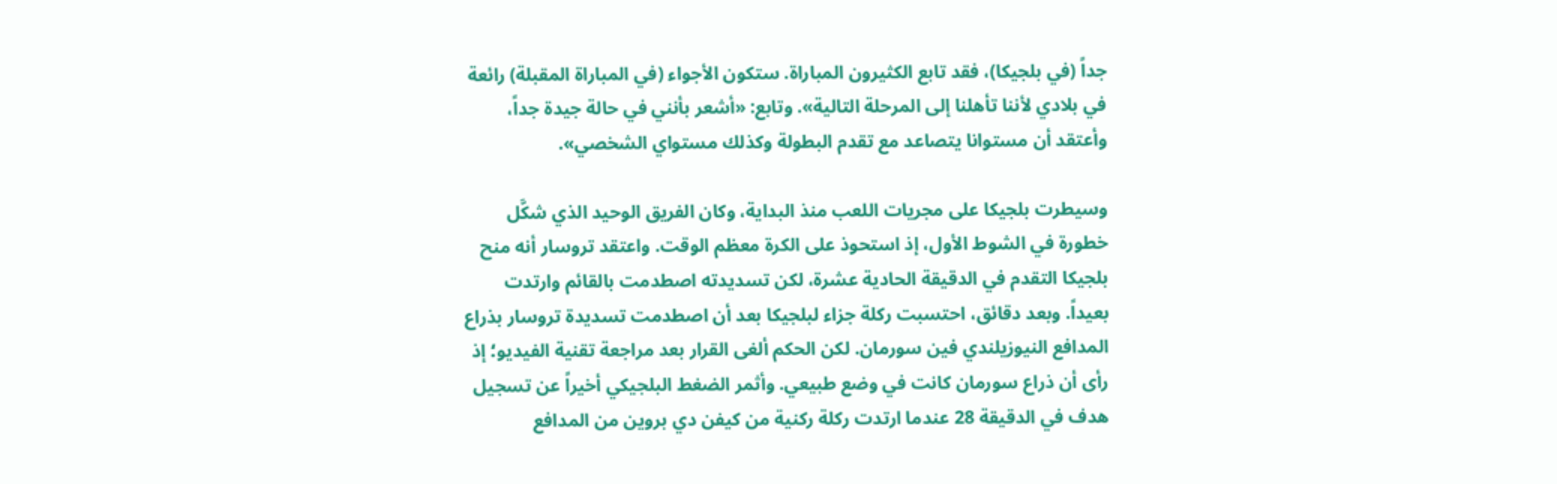جداً (في بلجيكا)، فقد تابع الكثيرون المباراة. ستكون الأجواء (في المباراة المقبلة) رائعة في بلادي لأننا تأهلنا إلى المرحلة التالية». وتابع: «أشعر بأنني في حالة جيدة جداً، وأعتقد أن مستوانا يتصاعد مع تقدم البطولة وكذلك مستواي الشخصي».

وسيطرت بلجيكا على ‌مجريات اللعب منذ البداية، وكان الفريق الوحيد الذي شكَّل خطورة في الشوط الأول، إذ استحوذ على الكرة معظم الوقت. واعتقد تروسار أنه منح بلجيكا التقدم في الدقيقة الحادية عشرة، لكن تسديدته اصطدمت بالقائم وارتدت بعيداً. وبعد دقائق، احتسبت ركلة جزاء لبلجيكا بعد أن اصطدمت تسديدة تروسار بذراع المدافع النيوزيلندي فين سورمان. لكن الحكم ألغى القرار بعد مراجعة تقنية الفيديو؛ إذ رأى أن ذراع سورمان كانت في وضع طبيعي. وأثمر الضغط البلجيكي أخيراً عن تسجيل هدف في الدقيقة 28 عندما ارتدت ركلة ركنية من كيفن دي بروين من المدافع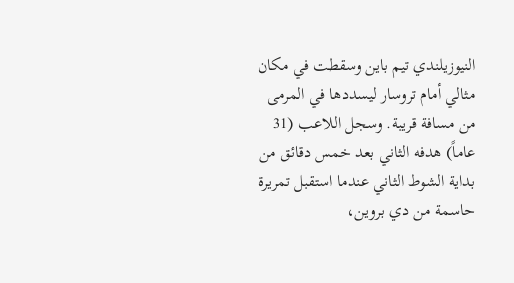النيوزيلندي تيم باين وسقطت في مكان مثالي أمام تروسار ليسددها في المرمى من مسافة قريبة. وسجل اللاعب (31 عاماً) هدفه الثاني بعد خمس دقائق من بداية الشوط الثاني عندما استقبل تمريرة حاسمة من دي بروين،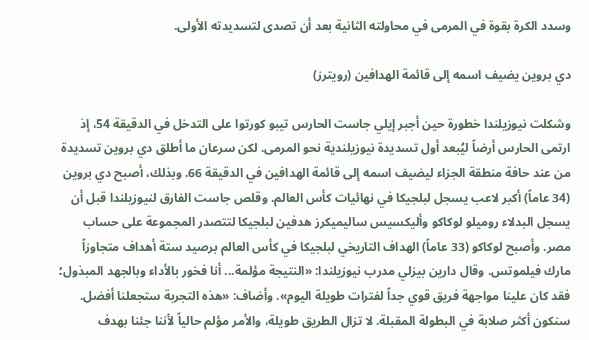وسدد الكرة بقوة في المرمى في محاولته الثانية بعد أن تصدى لتسديدته الأولى.

دي بروين يضيف اسمه إلى قائمة الهدافين (رويترز)

وشكلت نيوزيلندا خطورة حين أجبر إيلي جاست الحارس تيبو كورتوا على التدخل في الدقيقة 54، إذ ارتمى الحارس أرضاً ليُبعد أول تسديدة نيوزيلندية نحو المرمى. لكن سرعان ما أطلق دي بروين تسديدة من عند حافة منطقة الجزاء ليضيف اسمه إلى قائمة الهدافين في الدقيقة 66. وبذلك، أصبح دي بروين (34 عاماً) أكبر لاعب يسجل لبلجيكا في نهائيات كأس العالم. وقلص جاست الفارق لنيوزيلندا قبل أن يسجل البدلاء روميلو لوكاكو وأليكسيس ساليميكرز هدفين لبلجيكا لتتصدر المجموعة على حساب مصر. وأصبح لوكاكو (33 عاماً) الهداف التاريخي لبلجيكا في كأس العالم برصيد ستة أهداف متجاوزاً مارك فيلموتس. وقال دارين بيزلي مدرب نيوزيلندا: «النتيجة مؤلمة... أنا فخور بالأداء وبالجهد المبذول؛ فقد كان علينا مواجهة فريق قوي جداً لفترات طويلة اليوم». وأضاف: «هذه التجربة ستجعلنا أفضل. سنكون أكثر صلابة في البطولة المقبلة. لا تزال الطريق طويلة، والأمر مؤلم حالياً لأننا جئنا بهدف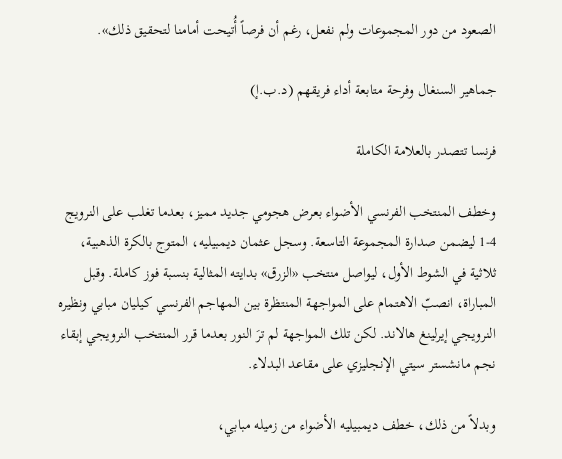الصعود من دور المجموعات ولم نفعل، رغم أن فرصاً أُتيحت أمامنا لتحقيق ذلك».

جماهير السنغال وفرحة متابعة أداء فريقهم (د.ب.إ)

فرنسا تتصدر بالعلامة الكاملة

وخطف المنتخب الفرنسي الأضواء بعرض هجومي جديد مميز، بعدما تغلب على النرويج 4-1 ليضمن صدارة المجموعة التاسعة. وسجل عثمان ديمبيليه، المتوج بالكرة الذهبية، ثلاثية في الشوط الأول، ليواصل منتخب «الزرق» بدايته المثالية بنسبة فوز كاملة. وقبل المباراة، انصبّ الاهتمام على المواجهة المنتظرة بين المهاجم الفرنسي كيليان مبابي ونظيره النرويجي إيرلينغ هالاند. لكن تلك المواجهة لم ترَ النور بعدما قرر المنتخب النرويجي إبقاء نجم مانشستر سيتي الإنجليزي على مقاعد البدلاء.

وبدلاً من ذلك، خطف ديمبيليه الأضواء من زميله مبابي،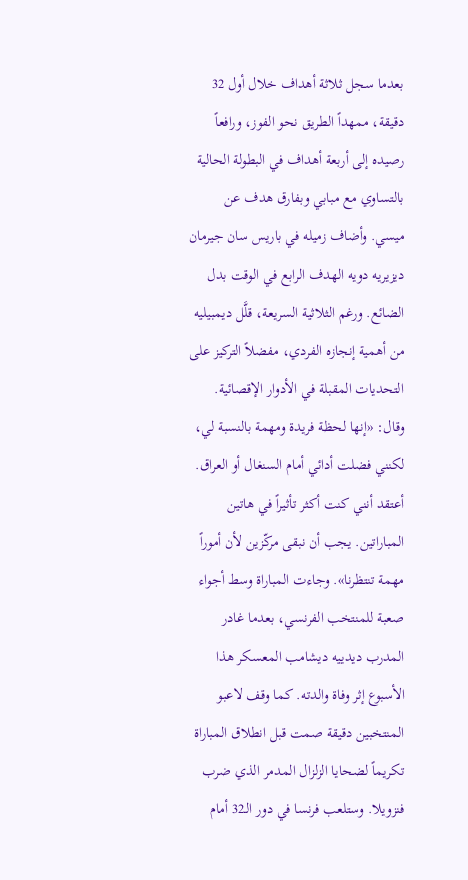بعدما سجل ثلاثة أهداف خلال أول 32 دقيقة، ممهداً الطريق نحو الفوز، ورافعاً رصيده إلى أربعة أهداف في البطولة الحالية بالتساوي مع مبابي وبفارق هدف عن ميسي. وأضاف زميله في باريس سان جيرمان ديزيريه دويه الهدف الرابع في الوقت بدل الضائع. ورغم الثلاثية السريعة، قلَّل ديمبيليه من أهمية إنجازه الفردي، مفضلاً التركيز على التحديات المقبلة في الأدوار الإقصائية. وقال: «إنها لحظة فريدة ومهمة بالنسبة لي، لكنني فضلت أدائي أمام السنغال أو العراق. أعتقد أنني كنت أكثر تأثيراً في هاتين المباراتين. يجب أن نبقى مركّزين لأن أموراً مهمة تنتظرنا». وجاءت المباراة وسط أجواء صعبة للمنتخب الفرنسي، بعدما غادر المدرب ديدييه ديشامب المعسكر هذا الأسبوع إثر وفاة والدته. كما وقف لاعبو المنتخبين دقيقة صمت قبل انطلاق المباراة تكريماً لضحايا الزلزال المدمر الذي ضرب فنزويلا. وستلعب فرنسا في دور الـ32 أمام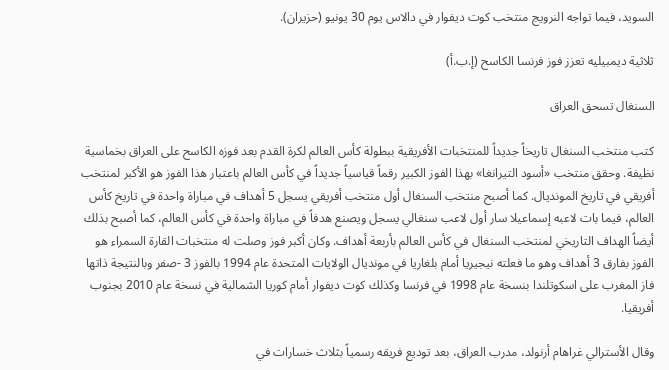السويد، فيما تواجه النرويج منتخب كوت ديفوار في دالاس يوم 30 يونيو (حزيران).

ثلاثية ديمبيليه تعزز فوز فرنسا الكاسح (إ.ب.أ)

السنغال تسحق العراق

كتب منتخب السنغال تاريخاً جديداً للمنتخبات الأفريقية ببطولة كأس العالم لكرة القدم بعد فوزه الكاسح على العراق بخماسية نظيفة. وحقق منتخب «أسود التيرانغا» بهذا الفوز الكبير رقماً قياسياً جديداً في كأس العالم باعتبار هذا الفوز هو الأكبر لمنتخب أفريقي في تاريخ المونديال. كما أصبح منتخب السنغال أول منتخب أفريقي يسجل 5 أهداف في مباراة واحدة في تاريخ كأس العالم، فيما بات لاعبه إسماعيلا سار أول لاعب سنغالي يسجل ويصنع هدفاً في مباراة واحدة في كأس العالم، كما أصبح بذلك أيضاً الهداف التاريخي لمنتخب السنغال في كأس العالم بأربعة أهداف. وكان أكبر فوز وصلت له منتخبات القارة السمراء هو الفوز بفارق 3 أهداف وهو ما فعلته نيجيريا أمام بلغاريا في مونديال الولايات المتحدة عام 1994 بالفوز 3 -صفر وبالنتيجة ذاتها فاز المغرب على اسكوتلندا بنسخة عام 1998 في فرنسا وكذلك كوت ديفوار أمام كوريا الشمالية في نسخة عام 2010 بجنوب أفريقيا.

وقال الأسترالي غراهام أرنولد، مدرب العراق، بعد توديع فريقه رسمياً بثلاث خسارات في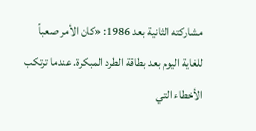مشاركته الثانية بعد 1986: «كان الأمر صعباً للغاية اليوم بعد بطاقة الطرد المبكرة. عندما ترتكب الأخطاء التي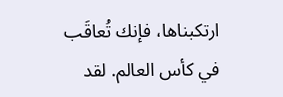ارتكبناها، فإنك تُعاقَب في كأس العالم. لقد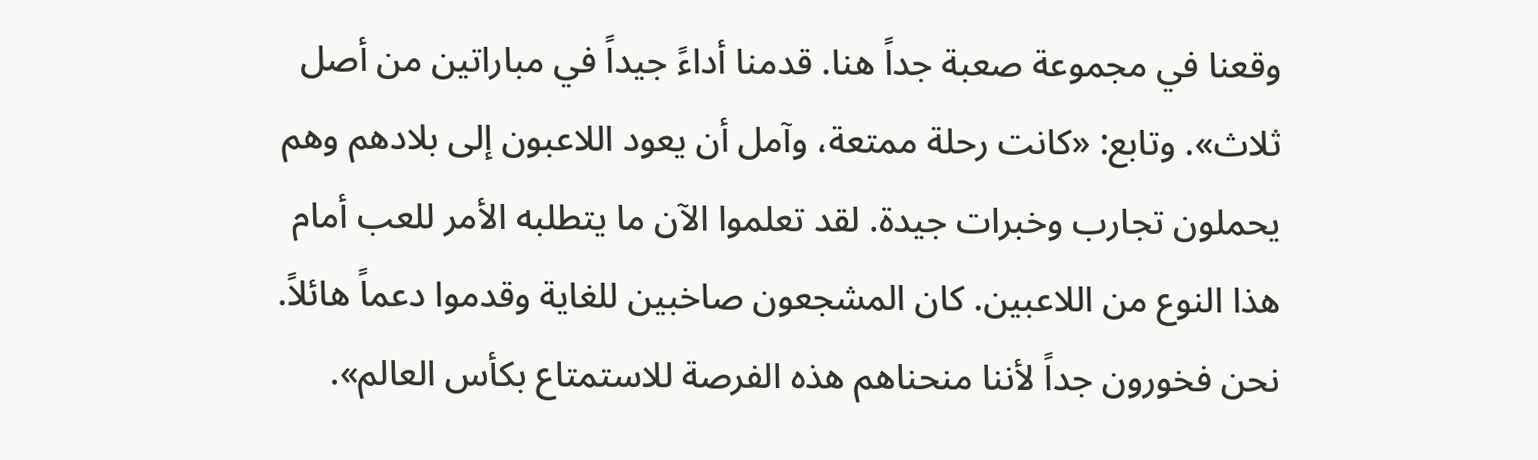وقعنا في مجموعة صعبة جداً هنا. قدمنا أداءً جيداً في مباراتين من أصل ثلاث». وتابع: «كانت رحلة ممتعة، وآمل أن يعود اللاعبون إلى بلادهم وهم يحملون تجارب وخبرات جيدة. لقد تعلموا الآن ما يتطلبه الأمر للعب أمام هذا النوع من اللاعبين. كان المشجعون صاخبين للغاية وقدموا دعماً هائلاً. نحن فخورون جداً لأننا منحناهم هذه الفرصة للاستمتاع بكأس العالم».